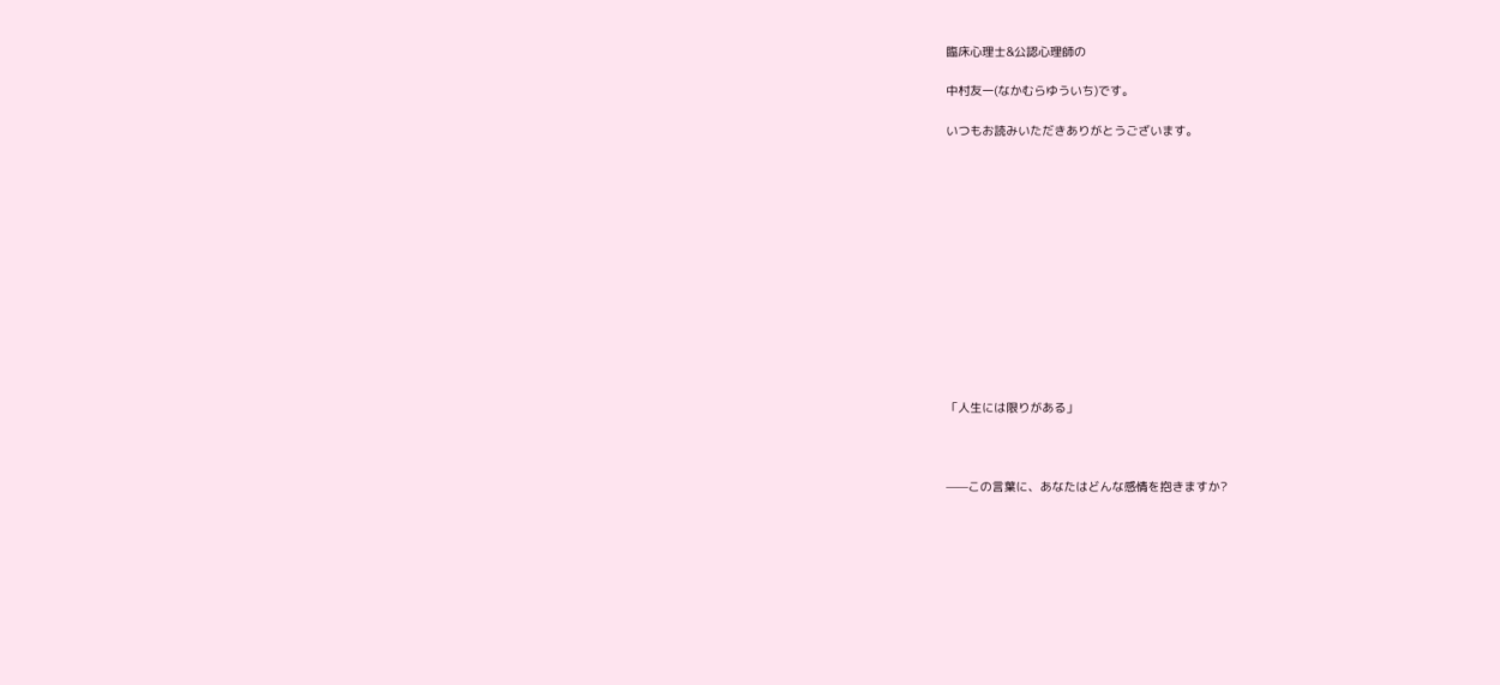臨床心理士&公認心理師の

中村友一(なかむらゆういち)です。

いつもお読みいただきありがとうございます。













「人生には限りがある」



——この言葉に、あなたはどんな感情を抱きますか?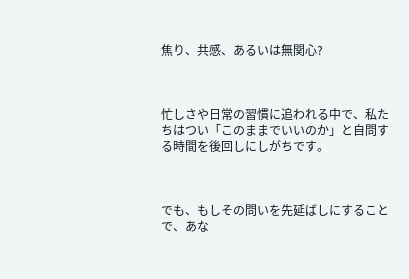焦り、共感、あるいは無関心?



忙しさや日常の習慣に追われる中で、私たちはつい「このままでいいのか」と自問する時間を後回しにしがちです。



でも、もしその問いを先延ばしにすることで、あな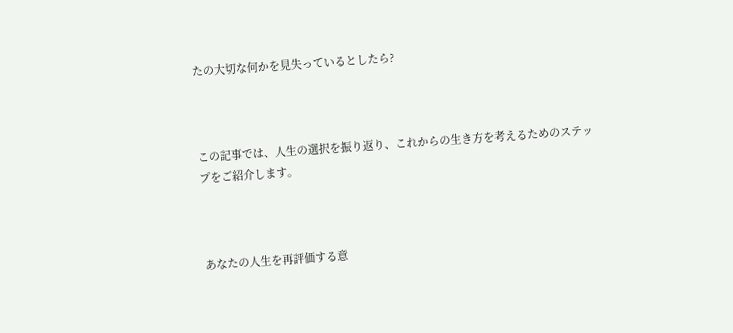たの大切な何かを見失っているとしたら?



この記事では、人生の選択を振り返り、これからの生き方を考えるためのステップをご紹介します。



あなたの人生を再評価する意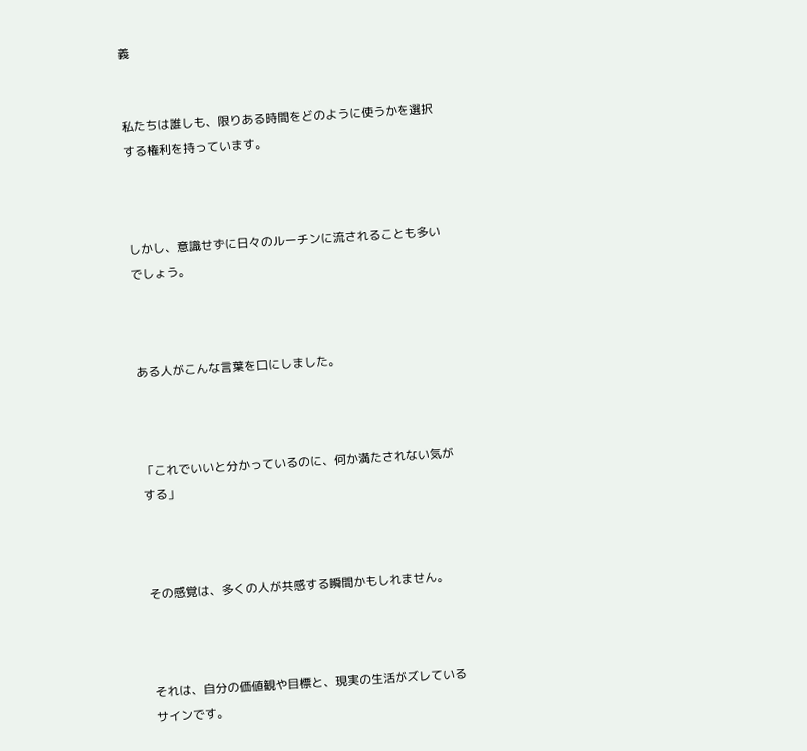義


私たちは誰しも、限りある時間をどのように使うかを選択する権利を持っています。



しかし、意識せずに日々のルーチンに流されることも多いでしょう。



ある人がこんな言葉を口にしました。



「これでいいと分かっているのに、何か満たされない気がする」



その感覚は、多くの人が共感する瞬間かもしれません。



それは、自分の価値観や目標と、現実の生活がズレているサインです。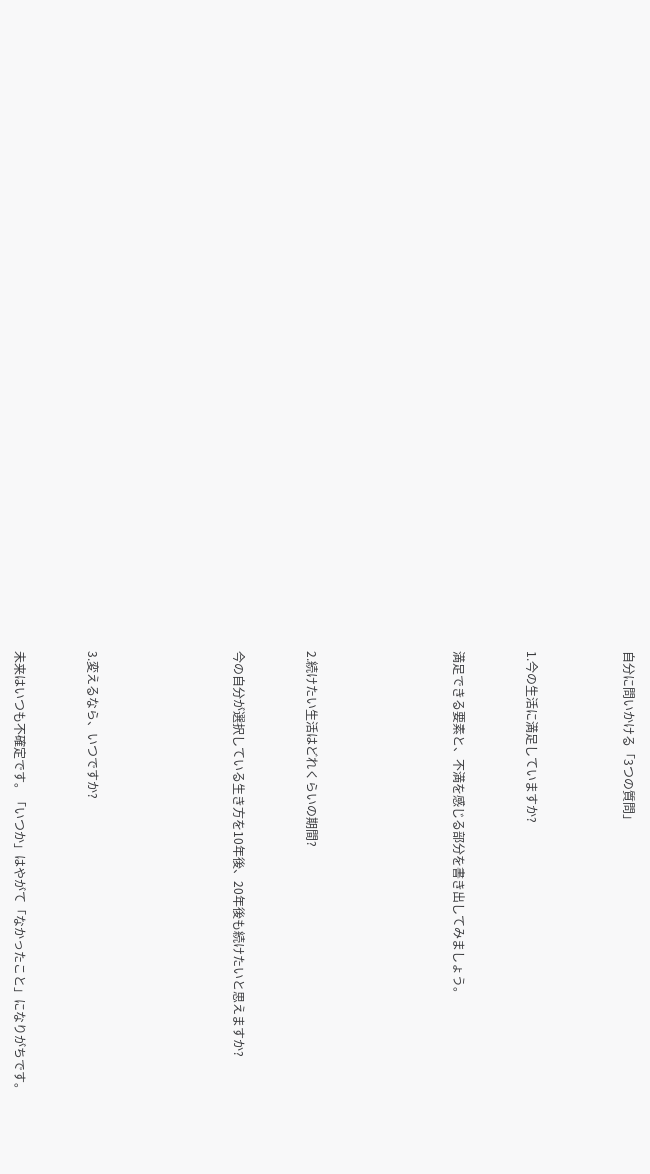自分に問いかける「3つの質問」



1.今の生活に満足していますか?


満足できる要素と、不満を感じる部分を書き出してみましょう。





2.続けたい生活はどれくらいの期間?


今の自分が選択している生き方を10年後、20年後も続けたいと思えますか?





3.変えるなら、いつですか?


未来はいつも不確定です。「いつか」はやがて「なかったこと」になりがちです。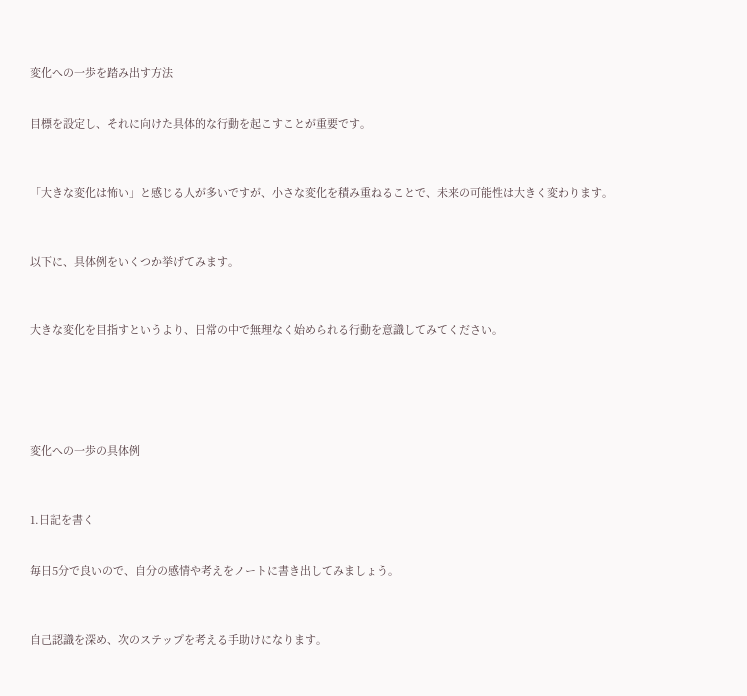変化への一歩を踏み出す方法


目標を設定し、それに向けた具体的な行動を起こすことが重要です。



「大きな変化は怖い」と感じる人が多いですが、小さな変化を積み重ねることで、未来の可能性は大きく変わります。



以下に、具体例をいくつか挙げてみます。



大きな変化を目指すというより、日常の中で無理なく始められる行動を意識してみてください。






変化への一歩の具体例



1.日記を書く


毎日5分で良いので、自分の感情や考えをノートに書き出してみましょう。



自己認識を深め、次のステップを考える手助けになります。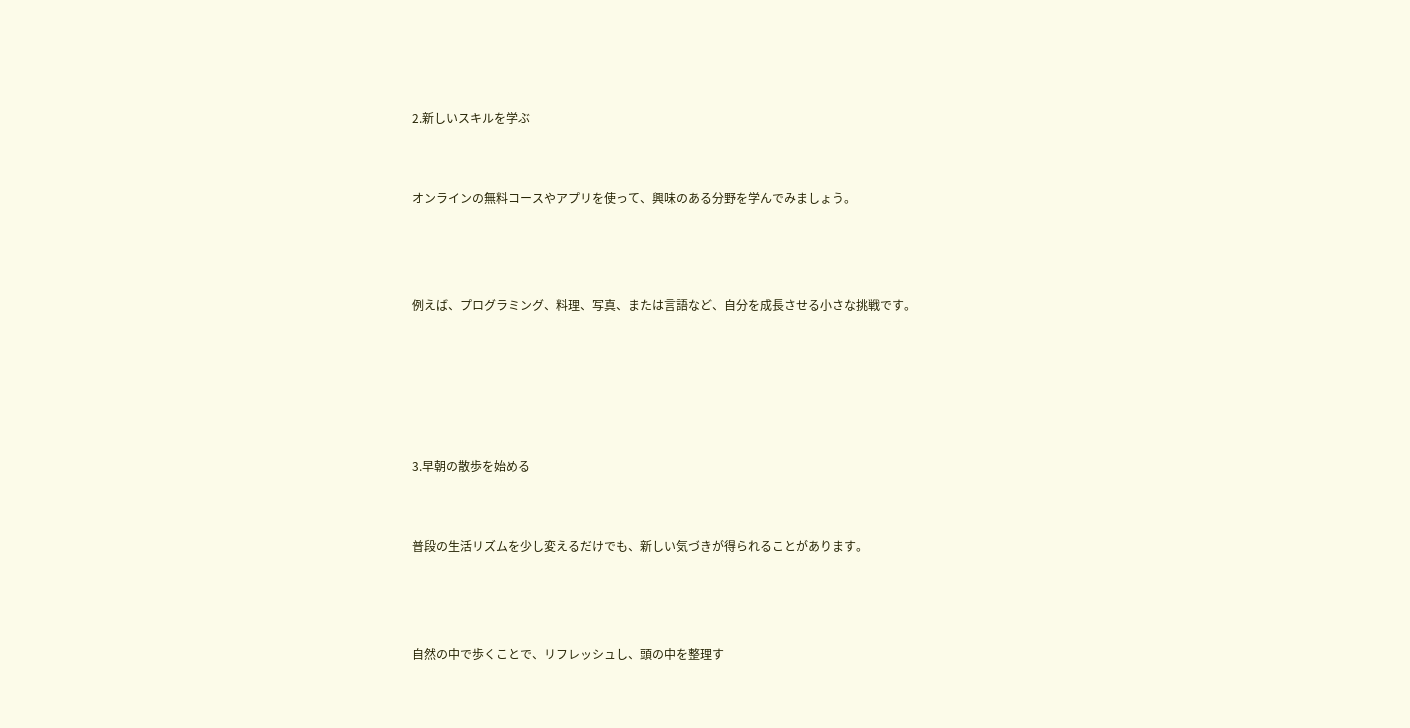2.新しいスキルを学ぶ


オンラインの無料コースやアプリを使って、興味のある分野を学んでみましょう。



例えば、プログラミング、料理、写真、または言語など、自分を成長させる小さな挑戦です。





3.早朝の散歩を始める


普段の生活リズムを少し変えるだけでも、新しい気づきが得られることがあります。



自然の中で歩くことで、リフレッシュし、頭の中を整理す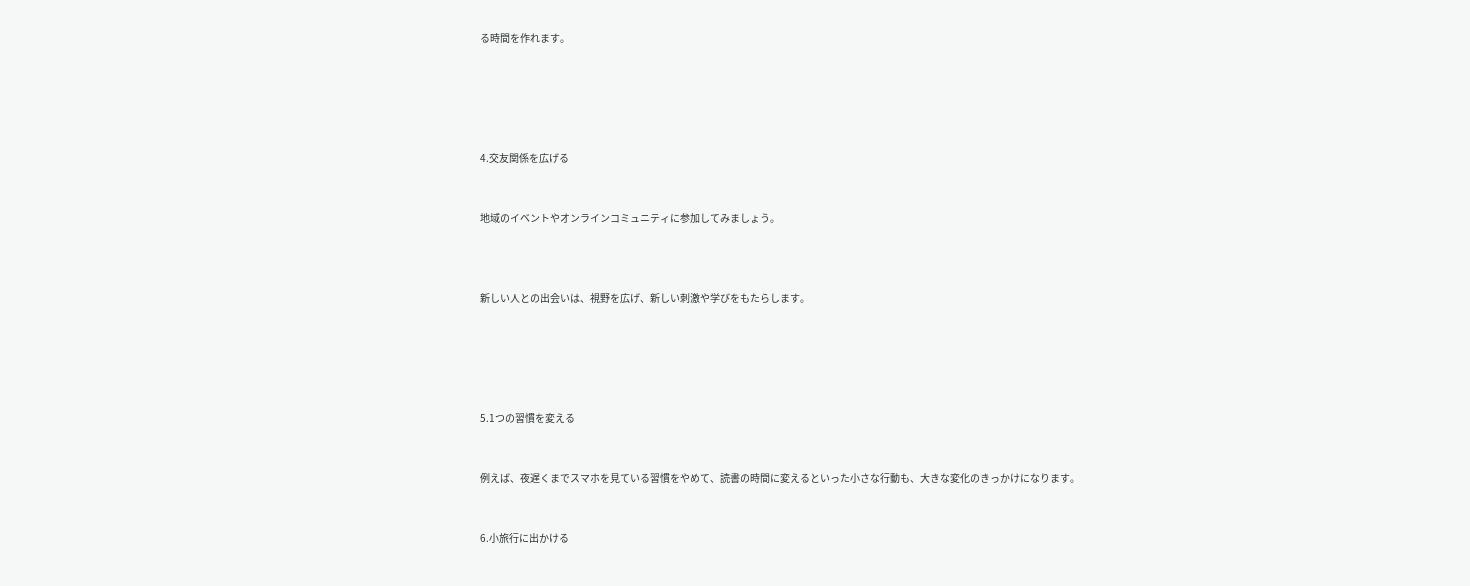る時間を作れます。





4.交友関係を広げる


地域のイベントやオンラインコミュニティに参加してみましょう。



新しい人との出会いは、視野を広げ、新しい刺激や学びをもたらします。





5.1つの習慣を変える


例えば、夜遅くまでスマホを見ている習慣をやめて、読書の時間に変えるといった小さな行動も、大きな変化のきっかけになります。


6.小旅行に出かける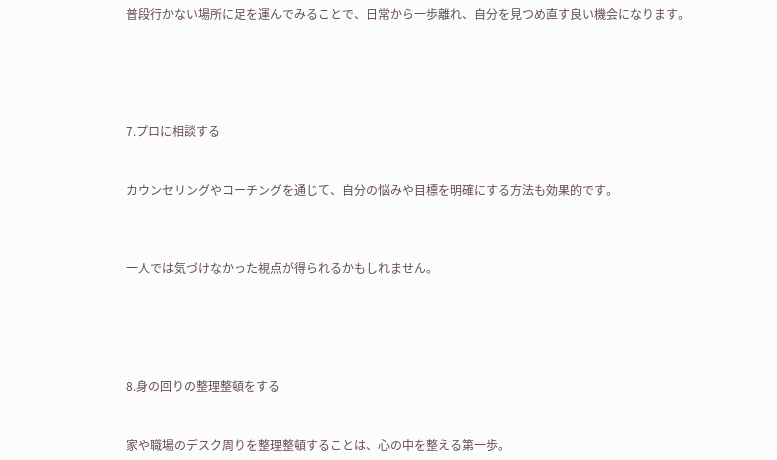普段行かない場所に足を運んでみることで、日常から一歩離れ、自分を見つめ直す良い機会になります。





7.プロに相談する


カウンセリングやコーチングを通じて、自分の悩みや目標を明確にする方法も効果的です。



一人では気づけなかった視点が得られるかもしれません。





8.身の回りの整理整頓をする


家や職場のデスク周りを整理整頓することは、心の中を整える第一歩。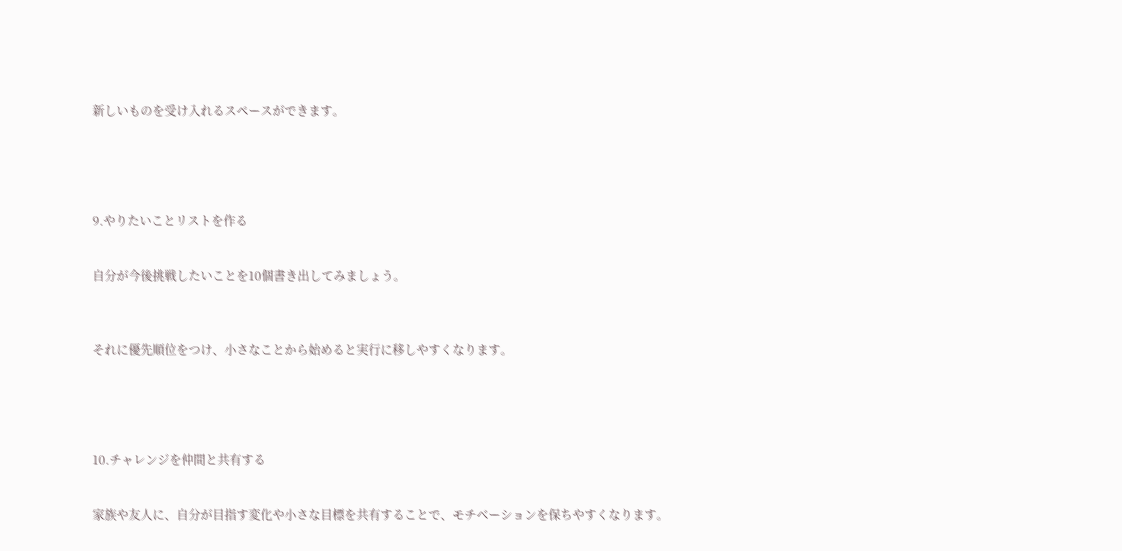新しいものを受け入れるスペースができます。





9.やりたいことリストを作る


自分が今後挑戦したいことを10個書き出してみましょう。



それに優先順位をつけ、小さなことから始めると実行に移しやすくなります。





10.チャレンジを仲間と共有する


家族や友人に、自分が目指す変化や小さな目標を共有することで、モチベーションを保ちやすくなります。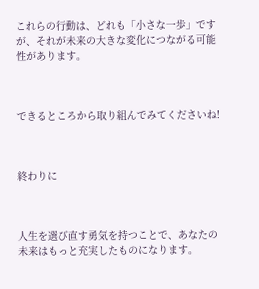これらの行動は、どれも「小さな一歩」ですが、それが未来の大きな変化につながる可能性があります。



できるところから取り組んでみてくださいね!



終わりに



人生を選び直す勇気を持つことで、あなたの未来はもっと充実したものになります。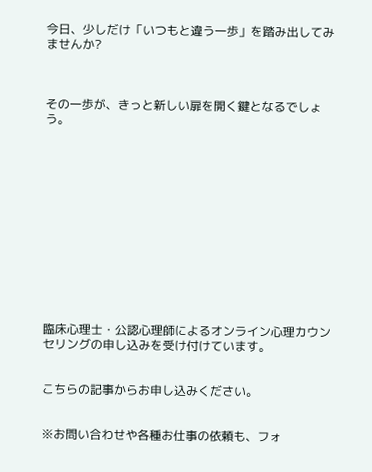今日、少しだけ「いつもと違う一歩」を踏み出してみませんか?



その一歩が、きっと新しい扉を開く鍵となるでしょう。













臨床心理士・公認心理師によるオンライン心理カウンセリングの申し込みを受け付けています。


こちらの記事からお申し込みください。


※お問い合わせや各種お仕事の依頼も、フォ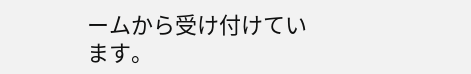ームから受け付けています。